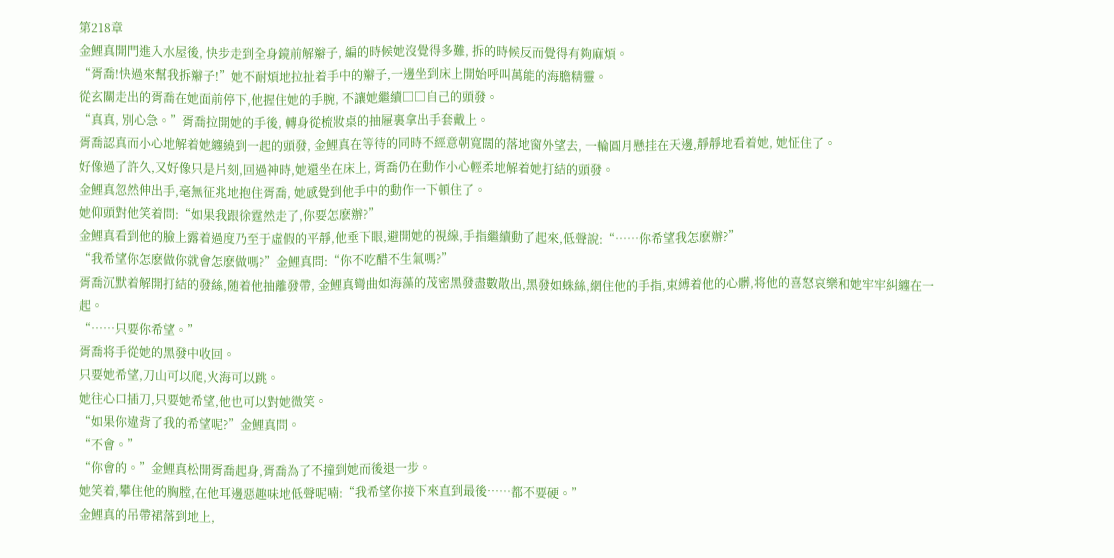第218章
金鯉真開門進入水屋後, 快步走到全身鏡前解辮子, 編的時候她沒覺得多難, 拆的時候反而覺得有夠麻煩。
“胥喬!快過來幫我拆辮子!”她不耐煩地拉扯着手中的辮子,一邊坐到床上開始呼叫萬能的海膽精靈。
從玄關走出的胥喬在她面前停下,他握住她的手腕, 不讓她繼續□□自己的頭發。
“真真, 別心急。”胥喬拉開她的手後, 轉身從梳妝桌的抽屜裏拿出手套戴上。
胥喬認真而小心地解着她纏繞到一起的頭發, 金鯉真在等待的同時不經意朝寬闊的落地窗外望去, 一輪圓月懸挂在天邊,靜靜地看着她, 她怔住了。
好像過了許久,又好像只是片刻,回過神時,她還坐在床上, 胥喬仍在動作小心輕柔地解着她打結的頭發。
金鯉真忽然伸出手,毫無征兆地抱住胥喬, 她感覺到他手中的動作一下頓住了。
她仰頭對他笑着問:“如果我跟徐霆然走了,你要怎麽辦?”
金鯉真看到他的臉上露着過度乃至于虛假的平靜,他垂下眼,避開她的視線,手指繼續動了起來,低聲說:“……你希望我怎麽辦?”
“我希望你怎麽做你就會怎麽做嗎?”金鯉真問:“你不吃醋不生氣嗎?”
胥喬沉默着解開打結的發絲,随着他抽離發帶, 金鯉真彎曲如海藻的茂密黑發盡數散出,黑發如蛛絲,網住他的手指,束縛着他的心髒,将他的喜怒哀樂和她牢牢糾纏在一起。
“……只要你希望。”
胥喬将手從她的黑發中收回。
只要她希望,刀山可以爬,火海可以跳。
她往心口插刀,只要她希望,他也可以對她微笑。
“如果你違背了我的希望呢?”金鯉真問。
“不會。”
“你會的。”金鯉真松開胥喬起身,胥喬為了不撞到她而後退一步。
她笑着,攀住他的胸膛,在他耳邊惡趣味地低聲呢喃:“我希望你接下來直到最後……都不要硬。”
金鯉真的吊帶裙落到地上,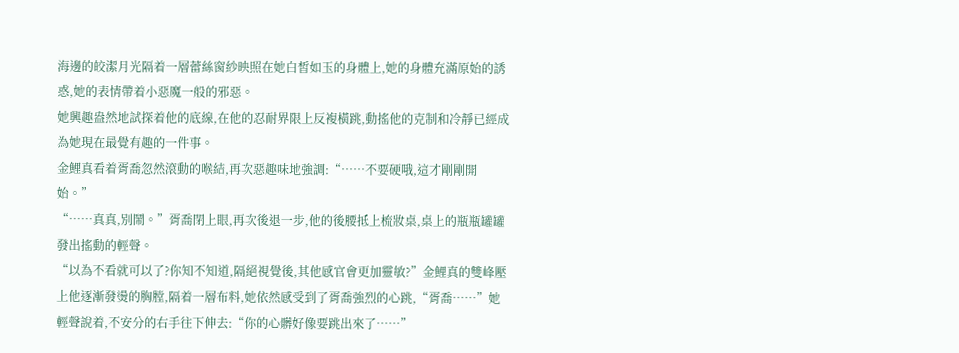海邊的皎潔月光隔着一層蕾絲窗紗映照在她白皙如玉的身體上,她的身體充滿原始的誘惑,她的表情帶着小惡魔一般的邪惡。
她興趣盎然地試探着他的底線,在他的忍耐界限上反複橫跳,動搖他的克制和冷靜已經成為她現在最覺有趣的一件事。
金鯉真看着胥喬忽然滾動的喉結,再次惡趣味地強調:“……不要硬哦,這才剛剛開始。”
“……真真,別鬧。”胥喬閉上眼,再次後退一步,他的後腰抵上梳妝桌,桌上的瓶瓶罐罐發出搖動的輕聲。
“以為不看就可以了?你知不知道,隔絕視覺後,其他感官會更加靈敏?”金鯉真的雙峰壓上他逐漸發燙的胸膛,隔着一層布料,她依然感受到了胥喬強烈的心跳,“胥喬……”她輕聲說着,不安分的右手往下伸去:“你的心髒好像要跳出來了……”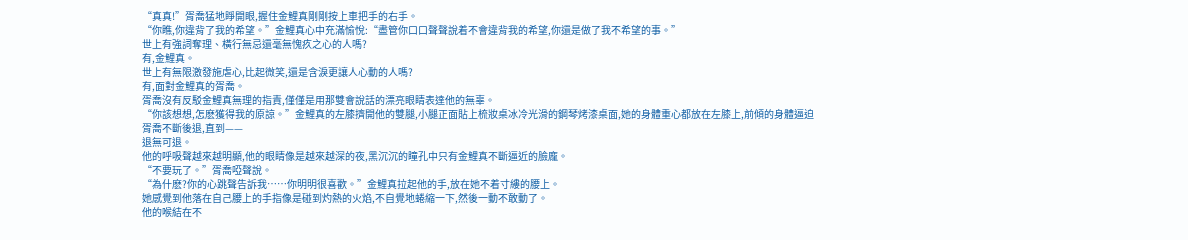“真真!”胥喬猛地睜開眼,握住金鯉真剛剛按上車把手的右手。
“你瞧,你違背了我的希望。”金鯉真心中充滿愉悅:“盡管你口口聲聲說着不會違背我的希望,你還是做了我不希望的事。”
世上有強詞奪理、橫行無忌還毫無愧疚之心的人嗎?
有,金鯉真。
世上有無限激發施虐心,比起微笑,還是含淚更讓人心動的人嗎?
有,面對金鯉真的胥喬。
胥喬沒有反駁金鯉真無理的指責,僅僅是用那雙會說話的漂亮眼睛表達他的無辜。
“你該想想,怎麽獲得我的原諒。”金鯉真的左膝擠開他的雙腿,小腿正面貼上梳妝桌冰冷光滑的鋼琴烤漆桌面,她的身體重心都放在左膝上,前傾的身體逼迫胥喬不斷後退,直到——
退無可退。
他的呼吸聲越來越明顯,他的眼睛像是越來越深的夜,黑沉沉的瞳孔中只有金鯉真不斷逼近的臉龐。
“不要玩了。”胥喬啞聲說。
“為什麽?你的心跳聲告訴我……你明明很喜歡。”金鯉真拉起他的手,放在她不着寸縷的腰上。
她感覺到他落在自己腰上的手指像是碰到灼熱的火焰,不自覺地蜷縮一下,然後一動不敢動了。
他的喉結在不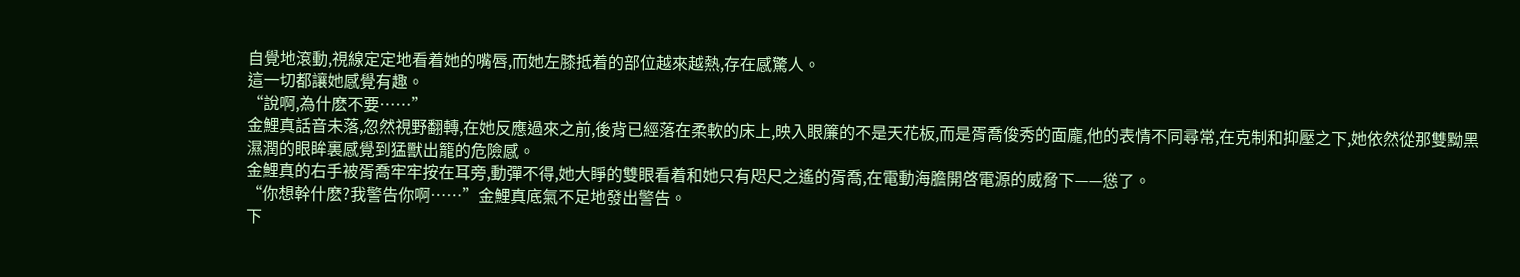自覺地滾動,視線定定地看着她的嘴唇,而她左膝抵着的部位越來越熱,存在感驚人。
這一切都讓她感覺有趣。
“說啊,為什麽不要……”
金鯉真話音未落,忽然視野翻轉,在她反應過來之前,後背已經落在柔軟的床上,映入眼簾的不是天花板,而是胥喬俊秀的面龐,他的表情不同尋常,在克制和抑壓之下,她依然從那雙黝黑濕潤的眼眸裏感覺到猛獸出籠的危險感。
金鯉真的右手被胥喬牢牢按在耳旁,動彈不得,她大睜的雙眼看着和她只有咫尺之遙的胥喬,在電動海膽開啓電源的威脅下——慫了。
“你想幹什麽?我警告你啊……”金鯉真底氣不足地發出警告。
下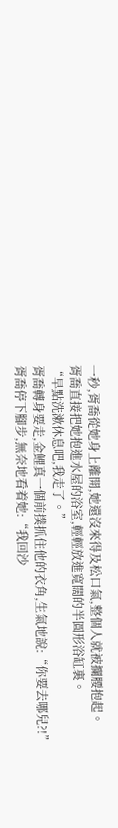一秒,胥喬從她身上離開,她還沒來得及松口氣,整個人就被攔腰抱起。
胥喬直接把她抱進水屋的浴室,輕輕放進寬闊的半圓形浴缸裏。
“早點洗漱休息吧,我走了。”
胥喬轉身要走,金鯉真一個前撲抓住他的衣角,生氣地說:“你要去哪兒?!”
胥喬停下腳步,無奈地看着她:“我回沙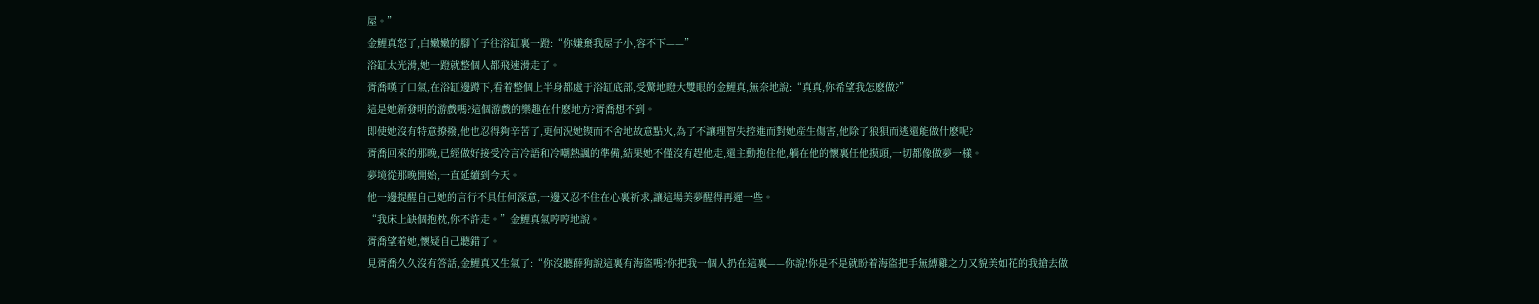屋。”
金鯉真怒了,白嫩嫩的腳丫子往浴缸裏一蹬:“你嫌棄我屋子小,容不下——”
浴缸太光滑,她一蹬就整個人都飛速滑走了。
胥喬嘆了口氣,在浴缸邊蹲下,看着整個上半身都處于浴缸底部,受驚地瞪大雙眼的金鯉真,無奈地說:“真真,你希望我怎麽做?”
這是她新發明的游戲嗎?這個游戲的樂趣在什麽地方?胥喬想不到。
即使她沒有特意撩撥,他也忍得夠辛苦了,更何況她锲而不舍地故意點火,為了不讓理智失控進而對她産生傷害,他除了狼狽而逃還能做什麽呢?
胥喬回來的那晚,已經做好接受冷言冷語和冷嘲熱諷的準備,結果她不僅沒有趕他走,還主動抱住他,躺在他的懷裏任他摸頭,一切都像做夢一樣。
夢境從那晚開始,一直延續到今天。
他一邊提醒自己她的言行不具任何深意,一邊又忍不住在心裏祈求,讓這場美夢醒得再遲一些。
“我床上缺個抱枕,你不許走。”金鯉真氣哼哼地說。
胥喬望着她,懷疑自己聽錯了。
見胥喬久久沒有答話,金鯉真又生氣了:“你沒聽薛狗說這裏有海盜嗎?你把我一個人扔在這裏——你說!你是不是就盼着海盜把手無縛雞之力又貌美如花的我搶去做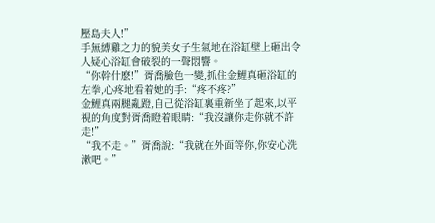壓島夫人!”
手無縛雞之力的貌美女子生氣地在浴缸壁上砸出令人疑心浴缸會破裂的一聲悶響。
“你幹什麽!”胥喬臉色一變,抓住金鯉真砸浴缸的左拳,心疼地看着她的手:“疼不疼?”
金鯉真兩腿亂蹬,自己從浴缸裏重新坐了起來,以平視的角度對胥喬瞪着眼睛:“我沒讓你走你就不許走!”
“我不走。”胥喬說:“我就在外面等你,你安心洗漱吧。”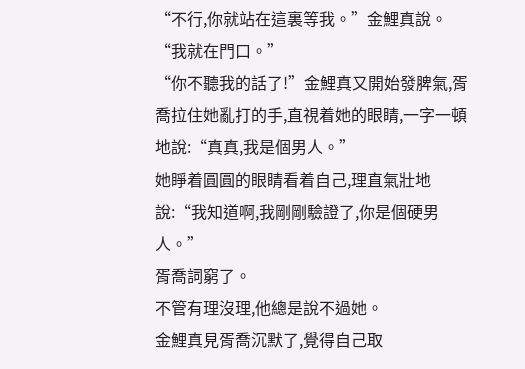“不行,你就站在這裏等我。”金鯉真說。
“我就在門口。”
“你不聽我的話了!”金鯉真又開始發脾氣,胥喬拉住她亂打的手,直視着她的眼睛,一字一頓地說:“真真,我是個男人。”
她睜着圓圓的眼睛看着自己,理直氣壯地說:“我知道啊,我剛剛驗證了,你是個硬男人。”
胥喬詞窮了。
不管有理沒理,他總是說不過她。
金鯉真見胥喬沉默了,覺得自己取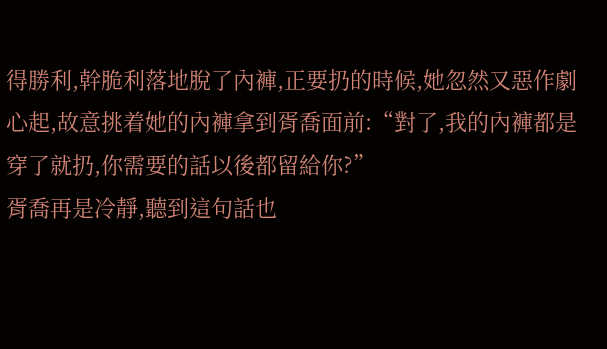得勝利,幹脆利落地脫了內褲,正要扔的時候,她忽然又惡作劇心起,故意挑着她的內褲拿到胥喬面前:“對了,我的內褲都是穿了就扔,你需要的話以後都留給你?”
胥喬再是冷靜,聽到這句話也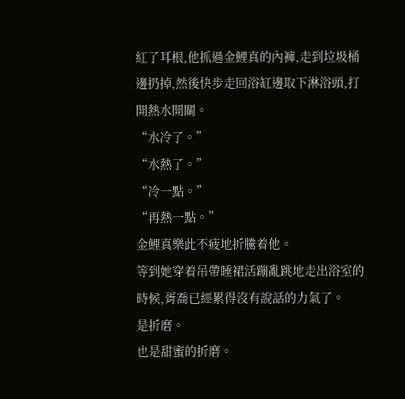紅了耳根,他抓過金鯉真的內褲,走到垃圾桶邊扔掉,然後快步走回浴缸邊取下淋浴頭,打開熱水開關。
“水冷了。”
“水熱了。”
“冷一點。”
“再熱一點。”
金鯉真樂此不疲地折騰着他。
等到她穿着吊帶睡裙活蹦亂跳地走出浴室的時候,胥喬已經累得沒有說話的力氣了。
是折磨。
也是甜蜜的折磨。